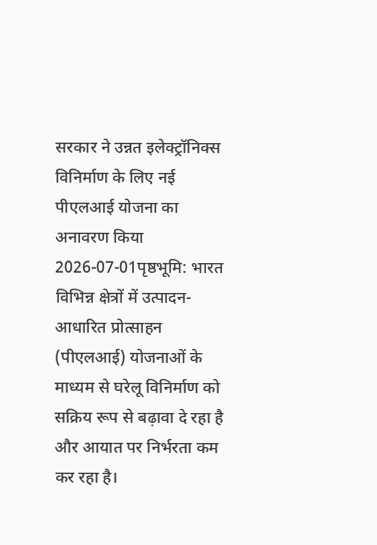सरकार ने उन्नत इलेक्ट्रॉनिक्स विनिर्माण के लिए नई पीएलआई योजना का अनावरण किया
2026-07-01पृष्ठभूमि: भारत विभिन्न क्षेत्रों में उत्पादन-आधारित प्रोत्साहन (पीएलआई) योजनाओं के माध्यम से घरेलू विनिर्माण को सक्रिय रूप से बढ़ावा दे रहा है और आयात पर निर्भरता कम कर रहा है।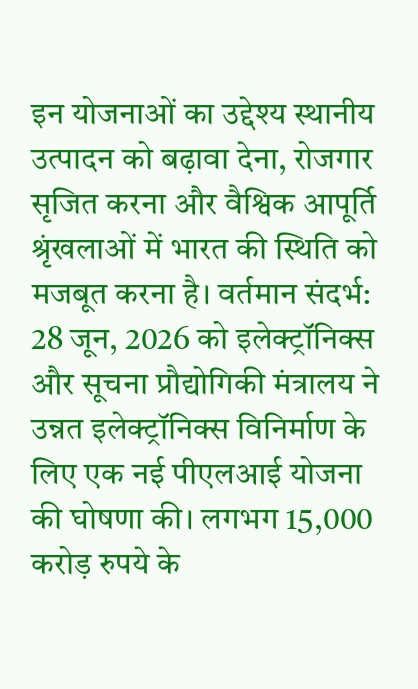इन योजनाओं का उद्देश्य स्थानीय उत्पादन को बढ़ावा देना, रोजगार सृजित करना और वैश्विक आपूर्ति श्रृंखलाओं में भारत की स्थिति को मजबूत करना है। वर्तमान संदर्भ: 28 जून, 2026 को इलेक्ट्रॉनिक्स और सूचना प्रौद्योगिकी मंत्रालय ने उन्नत इलेक्ट्रॉनिक्स विनिर्माण के लिए एक नई पीएलआई योजना की घोषणा की। लगभग 15,000 करोड़ रुपये के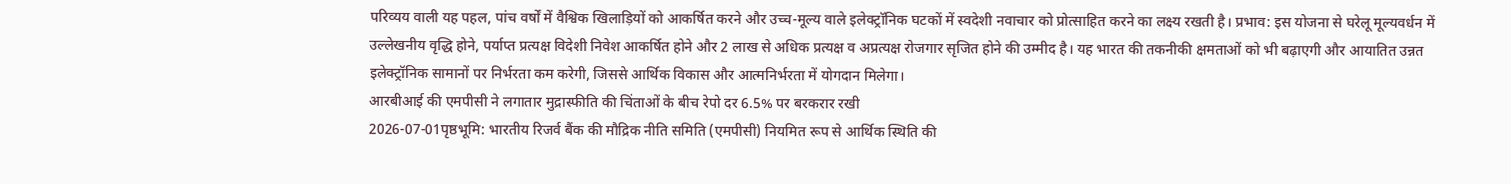परिव्यय वाली यह पहल, पांच वर्षों में वैश्विक खिलाड़ियों को आकर्षित करने और उच्च-मूल्य वाले इलेक्ट्रॉनिक घटकों में स्वदेशी नवाचार को प्रोत्साहित करने का लक्ष्य रखती है। प्रभाव: इस योजना से घरेलू मूल्यवर्धन में उल्लेखनीय वृद्धि होने, पर्याप्त प्रत्यक्ष विदेशी निवेश आकर्षित होने और 2 लाख से अधिक प्रत्यक्ष व अप्रत्यक्ष रोजगार सृजित होने की उम्मीद है। यह भारत की तकनीकी क्षमताओं को भी बढ़ाएगी और आयातित उन्नत इलेक्ट्रॉनिक सामानों पर निर्भरता कम करेगी, जिससे आर्थिक विकास और आत्मनिर्भरता में योगदान मिलेगा।
आरबीआई की एमपीसी ने लगातार मुद्रास्फीति की चिंताओं के बीच रेपो दर 6.5% पर बरकरार रखी
2026-07-01पृष्ठभूमि: भारतीय रिजर्व बैंक की मौद्रिक नीति समिति (एमपीसी) नियमित रूप से आर्थिक स्थिति की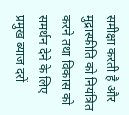समीक्षा करती है और मुद्रास्फीति को नियंत्रित करने तथा विकास को समर्थन देने के लिए प्रमुख ब्याज दरों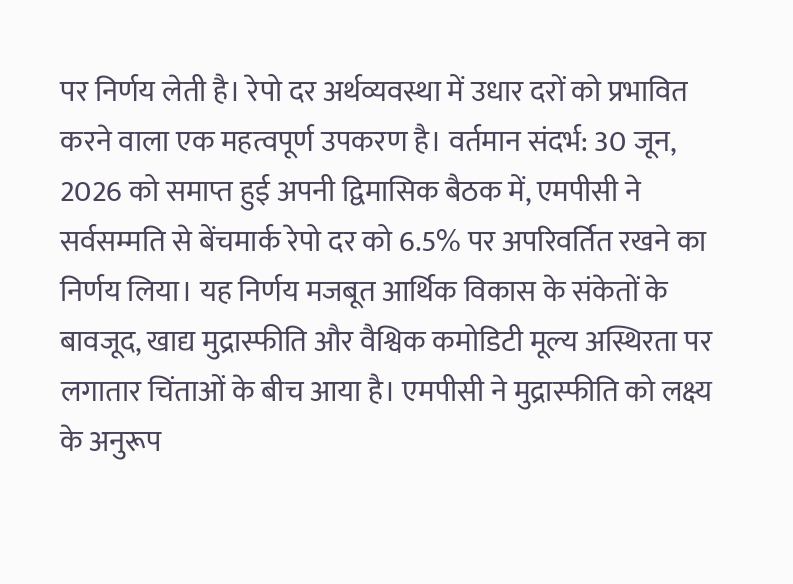पर निर्णय लेती है। रेपो दर अर्थव्यवस्था में उधार दरों को प्रभावित करने वाला एक महत्वपूर्ण उपकरण है। वर्तमान संदर्भ: 30 जून, 2026 को समाप्त हुई अपनी द्विमासिक बैठक में, एमपीसी ने सर्वसम्मति से बेंचमार्क रेपो दर को 6.5% पर अपरिवर्तित रखने का निर्णय लिया। यह निर्णय मजबूत आर्थिक विकास के संकेतों के बावजूद, खाद्य मुद्रास्फीति और वैश्विक कमोडिटी मूल्य अस्थिरता पर लगातार चिंताओं के बीच आया है। एमपीसी ने मुद्रास्फीति को लक्ष्य के अनुरूप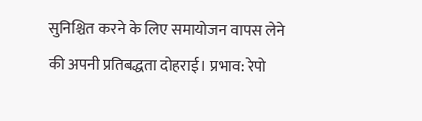सुनिश्चित करने के लिए समायोजन वापस लेने की अपनी प्रतिबद्धता दोहराई। प्रभाव: रेपो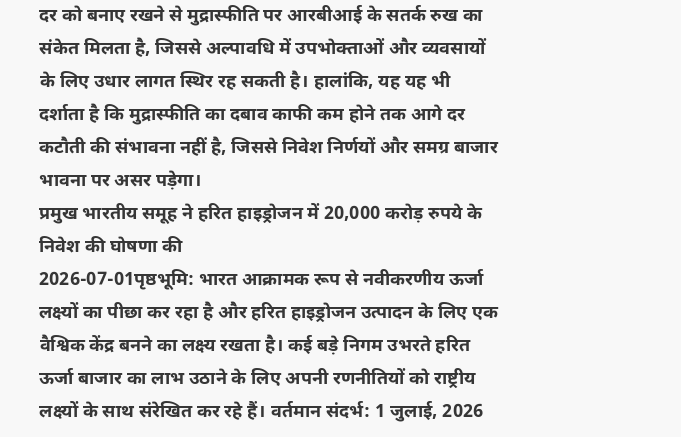दर को बनाए रखने से मुद्रास्फीति पर आरबीआई के सतर्क रुख का संकेत मिलता है, जिससे अल्पावधि में उपभोक्ताओं और व्यवसायों के लिए उधार लागत स्थिर रह सकती है। हालांकि, यह यह भी दर्शाता है कि मुद्रास्फीति का दबाव काफी कम होने तक आगे दर कटौती की संभावना नहीं है, जिससे निवेश निर्णयों और समग्र बाजार भावना पर असर पड़ेगा।
प्रमुख भारतीय समूह ने हरित हाइड्रोजन में 20,000 करोड़ रुपये के निवेश की घोषणा की
2026-07-01पृष्ठभूमि: भारत आक्रामक रूप से नवीकरणीय ऊर्जा लक्ष्यों का पीछा कर रहा है और हरित हाइड्रोजन उत्पादन के लिए एक वैश्विक केंद्र बनने का लक्ष्य रखता है। कई बड़े निगम उभरते हरित ऊर्जा बाजार का लाभ उठाने के लिए अपनी रणनीतियों को राष्ट्रीय लक्ष्यों के साथ संरेखित कर रहे हैं। वर्तमान संदर्भ: 1 जुलाई, 2026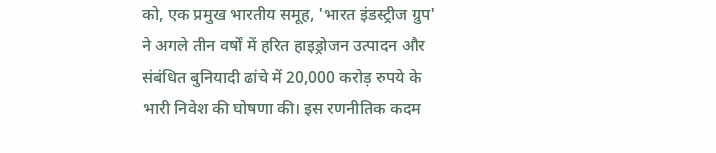को, एक प्रमुख भारतीय समूह, 'भारत इंडस्ट्रीज ग्रुप' ने अगले तीन वर्षों में हरित हाइड्रोजन उत्पादन और संबंधित बुनियादी ढांचे में 20,000 करोड़ रुपये के भारी निवेश की घोषणा की। इस रणनीतिक कदम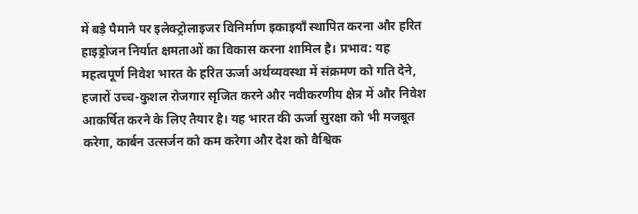में बड़े पैमाने पर इलेक्ट्रोलाइजर विनिर्माण इकाइयाँ स्थापित करना और हरित हाइड्रोजन निर्यात क्षमताओं का विकास करना शामिल है। प्रभाव: यह महत्वपूर्ण निवेश भारत के हरित ऊर्जा अर्थव्यवस्था में संक्रमण को गति देने, हजारों उच्च-कुशल रोजगार सृजित करने और नवीकरणीय क्षेत्र में और निवेश आकर्षित करने के लिए तैयार है। यह भारत की ऊर्जा सुरक्षा को भी मजबूत करेगा, कार्बन उत्सर्जन को कम करेगा और देश को वैश्विक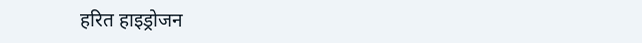हरित हाइड्रोजन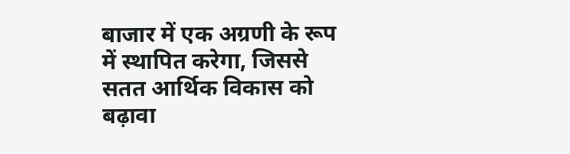बाजार में एक अग्रणी के रूप में स्थापित करेगा, जिससे सतत आर्थिक विकास को बढ़ावा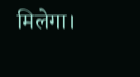मिलेगा।